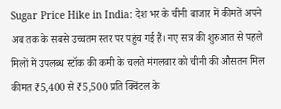Sugar Price Hike in India: देश भर के चीनी बाजार में कीमतें अपने अब तक के सबसे उच्चतम स्तर पर पहुंच गई हैं। नए सत्र की शुरुआत से पहले मिलों में उपलब्ध स्टॉक की कमी के चलते मंगलवार को चीनी की औसतन मिल कीमत ₹5,400 से ₹5,500 प्रति क्विंटल के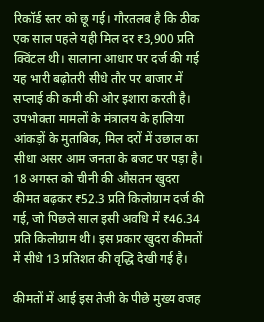रिकॉर्ड स्तर को छू गई। गौरतलब है कि ठीक एक साल पहले यही मिल दर ₹3,900 प्रति क्विंटल थी। सालाना आधार पर दर्ज की गई यह भारी बढ़ोतरी सीधे तौर पर बाजार में सप्लाई की कमी की ओर इशारा करती है।
उपभोक्ता मामलों के मंत्रालय के हालिया आंकड़ों के मुताबिक, मिल दरों में उछाल का सीधा असर आम जनता के बजट पर पड़ा है। 18 अगस्त को चीनी की औसतन खुदरा कीमत बढ़कर ₹52.3 प्रति किलोग्राम दर्ज की गई, जो पिछले साल इसी अवधि में ₹46.34 प्रति किलोग्राम थी। इस प्रकार खुदरा कीमतों में सीधे 13 प्रतिशत की वृद्धि देखी गई है।

कीमतों में आई इस तेजी के पीछे मुख्य वजह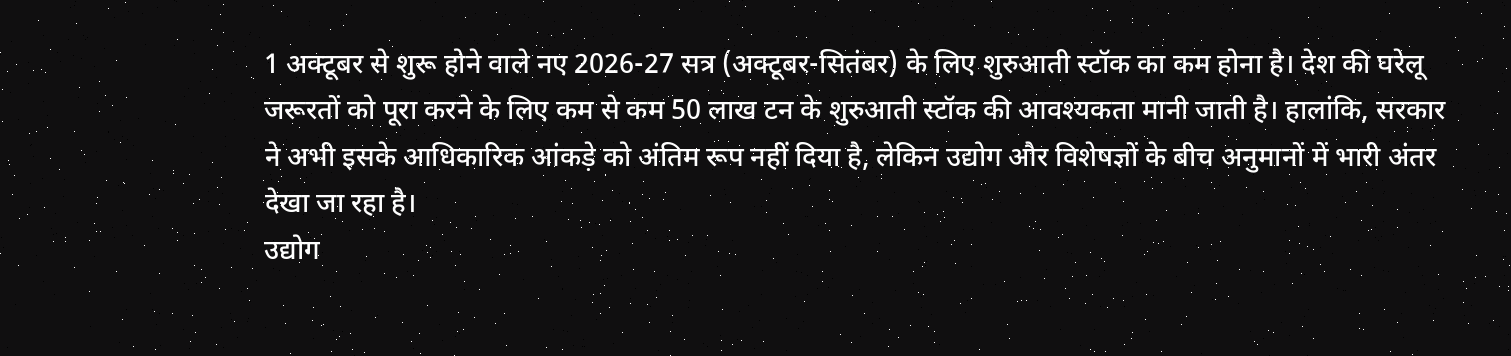1 अक्टूबर से शुरू होने वाले नए 2026-27 सत्र (अक्टूबर-सितंबर) के लिए शुरुआती स्टॉक का कम होना है। देश की घरेलू जरूरतों को पूरा करने के लिए कम से कम 50 लाख टन के शुरुआती स्टॉक की आवश्यकता मानी जाती है। हालांकि, सरकार ने अभी इसके आधिकारिक आंकड़े को अंतिम रूप नहीं दिया है, लेकिन उद्योग और विशेषज्ञों के बीच अनुमानों में भारी अंतर देखा जा रहा है।
उद्योग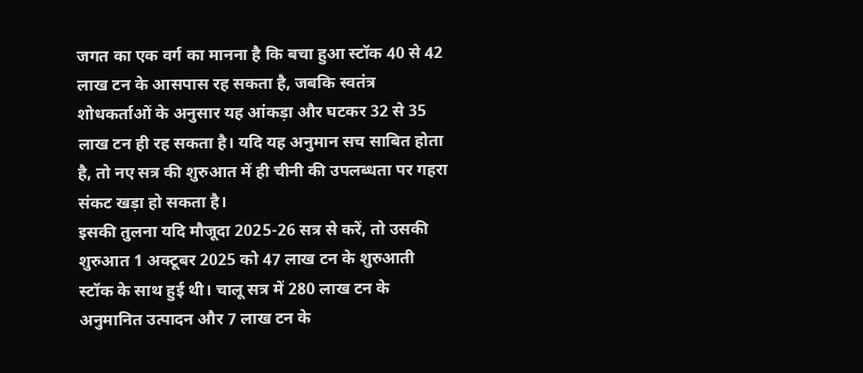जगत का एक वर्ग का मानना है कि बचा हुआ स्टॉक 40 से 42 लाख टन के आसपास रह सकता है, जबकि स्वतंत्र शोधकर्ताओं के अनुसार यह आंकड़ा और घटकर 32 से 35 लाख टन ही रह सकता है। यदि यह अनुमान सच साबित होता है, तो नए सत्र की शुरुआत में ही चीनी की उपलब्धता पर गहरा संकट खड़ा हो सकता है।
इसकी तुलना यदि मौजूदा 2025-26 सत्र से करें, तो उसकी शुरुआत 1 अक्टूबर 2025 को 47 लाख टन के शुरुआती स्टॉक के साथ हुई थी। चालू सत्र में 280 लाख टन के अनुमानित उत्पादन और 7 लाख टन के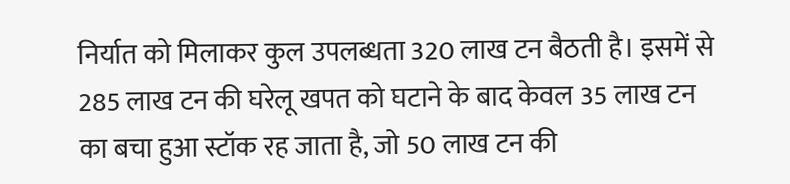निर्यात को मिलाकर कुल उपलब्धता 320 लाख टन बैठती है। इसमें से 285 लाख टन की घरेलू खपत को घटाने के बाद केवल 35 लाख टन का बचा हुआ स्टॉक रह जाता है, जो 50 लाख टन की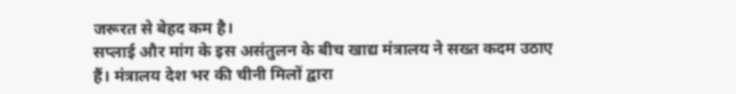जरूरत से बेहद कम है।
सप्लाई और मांग के इस असंतुलन के बीच खाद्य मंत्रालय ने सख्त कदम उठाए हैं। मंत्रालय देश भर की चीनी मिलों द्वारा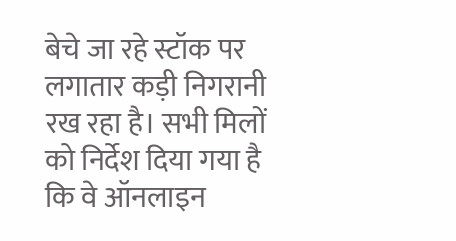बेचे जा रहे स्टॉक पर लगातार कड़ी निगरानी रख रहा है। सभी मिलों को निर्देश दिया गया है कि वे ऑनलाइन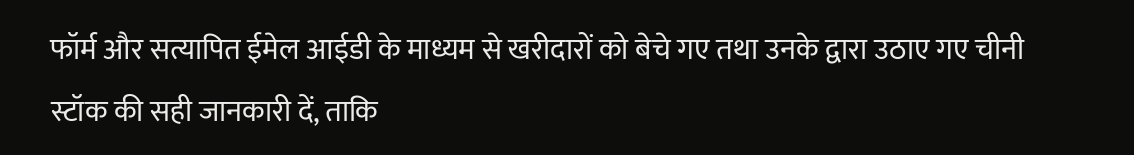फॉर्म और सत्यापित ईमेल आईडी के माध्यम से खरीदारों को बेचे गए तथा उनके द्वारा उठाए गए चीनी स्टॉक की सही जानकारी दें, ताकि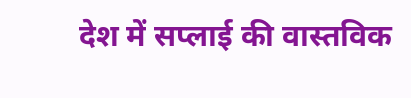देश में सप्लाई की वास्तविक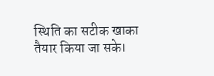स्थिति का सटीक खाका तैयार किया जा सके।